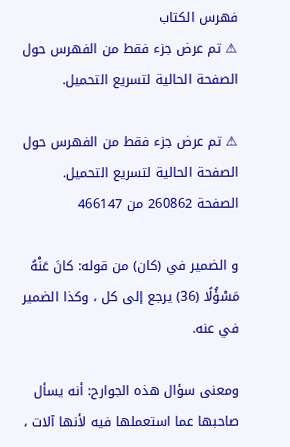فهرس الكتاب
⚠ تم عرض جزء فقط من الفهرس حول الصفحة الحالية لتسريع التحميل.

⚠ تم عرض جزء فقط من الفهرس حول الصفحة الحالية لتسريع التحميل.
الصفحة 260862 من 466147

و الضمير في (كان) من قوله: كانَ عَنْهُ مَسْؤُلًا (36) يرجع إلى كل ، وكذا الضمير في عنه.

ومعنى سؤال هذه الجوارح: أنه يسأل صاحبها عما استعملها فيه لأنها آلات ،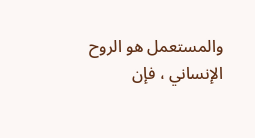والمستعمل هو الروح الإنساني ، فإن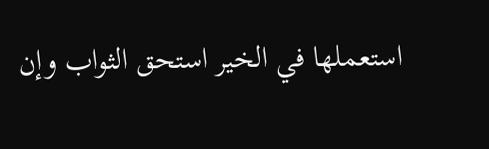استعملها في الخير استحق الثواب وإن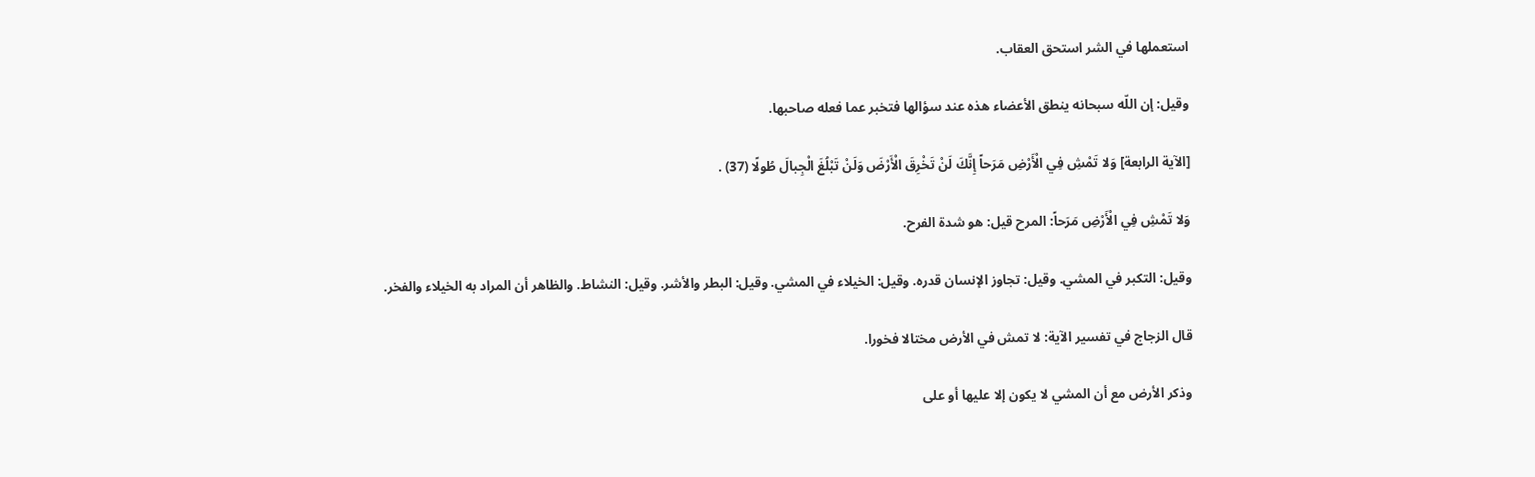استعملها في الشر استحق العقاب.

وقيل: إن اللّه سبحانه ينطق الأعضاء هذه عند سؤالها فتخبر عما فعله صاحبها.

[الآية الرابعة] وَلا تَمْشِ فِي الْأَرْضِ مَرَحاً إِنَّكَ لَنْ تَخْرِقَ الْأَرْضَ وَلَنْ تَبْلُغَ الْجِبالَ طُولًا (37) .

وَلا تَمْشِ فِي الْأَرْضِ مَرَحاً: المرح قيل: هو شدة الفرح.

وقيل: التكبر في المشي. وقيل: تجاوز الإنسان قدره. وقيل: الخيلاء في المشي. وقيل: البطر والأشر. وقيل: النشاط. والظاهر أن المراد به الخيلاء والفخر.

قال الزجاج في تفسير الآية: لا تمش في الأرض مختالا فخورا.

وذكر الأرض مع أن المشي لا يكون إلا عليها أو على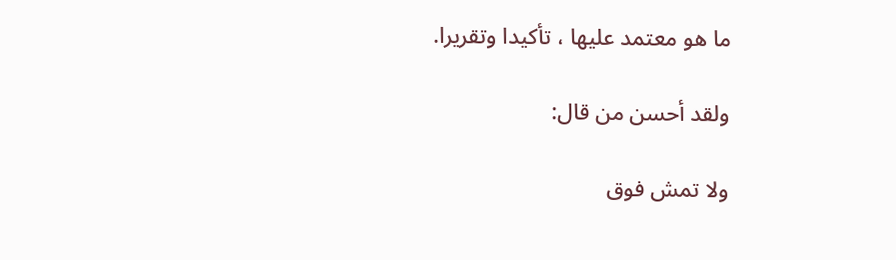ما هو معتمد عليها ، تأكيدا وتقريرا.

ولقد أحسن من قال:

ولا تمش فوق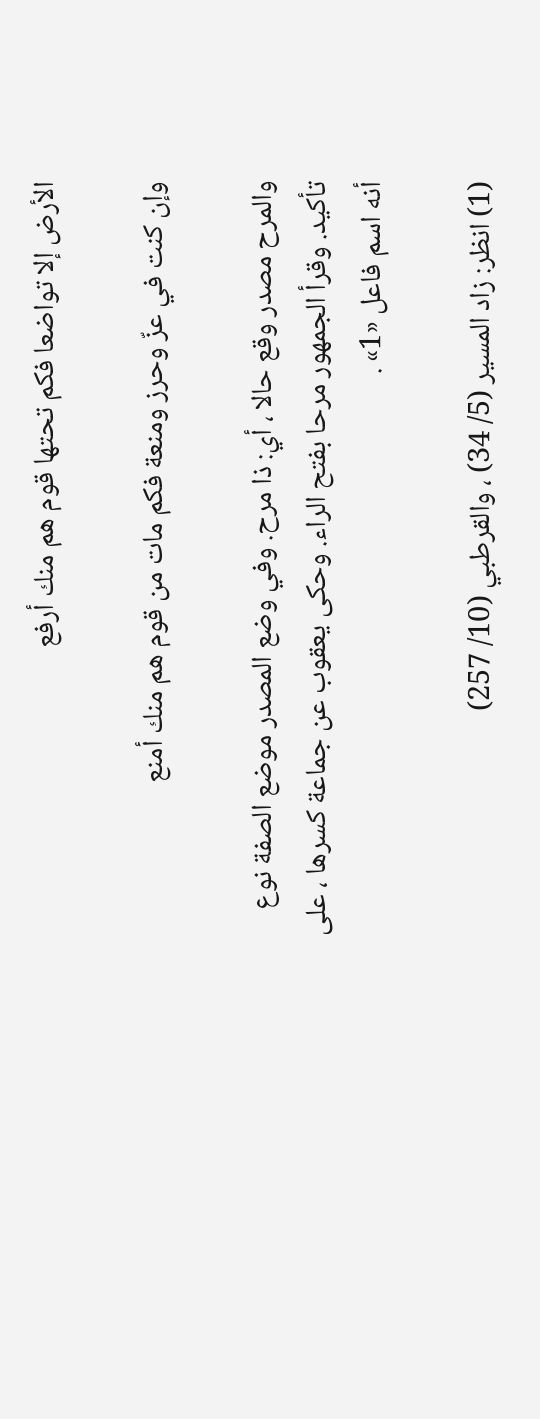الأرض إلا تواضعا فكم تحتها قوم هم منك أرفع

وإن كنت في عزّ وحرز ومنعة فكم مات من قوم هم منك أمنع

والمرح مصدر وقع حالا ، أي: ذا مرح. وفي وضع المصدر موضع الصفة نوع تأكيد. وقرأ الجمهور مرحا بفتح الراء. وحكى يعقوب عن جماعة كسرها ، على أنه اسم فاعل «1» .

(1) انظر: زاد المسير (5/ 34) ، والقرطبي (10/ 257)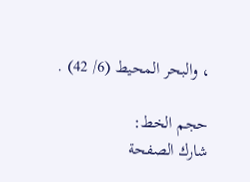، والبحر المحيط (6/ 42) .

حجم الخط:
شارك الصفحة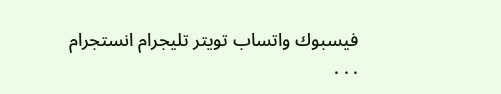فيسبوك واتساب تويتر تليجرام انستجرام
. . .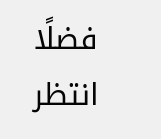فضلًا انتظر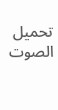تحميل الصوت